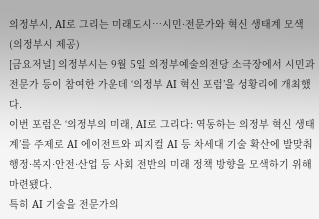의정부시, AI로 그리는 미래도시…시민·전문가와 혁신 생태계 모색 (의정부시 제공)
[금요저널] 의정부시는 9월 5일 의정부예술의전당 소극장에서 시민과 전문가 등이 참여한 가운데 ‘의정부 AI 혁신 포럼’을 성황리에 개최했다.
이번 포럼은 ‘의정부의 미래, AI로 그리다: 역동하는 의정부 혁신 생태계’를 주제로 AI 에이전트와 피지컬 AI 등 차세대 기술 확산에 발맞춰 행정·복지·안전·산업 등 사회 전반의 미래 정책 방향을 모색하기 위해 마련됐다.
특히 AI 기술을 전문가의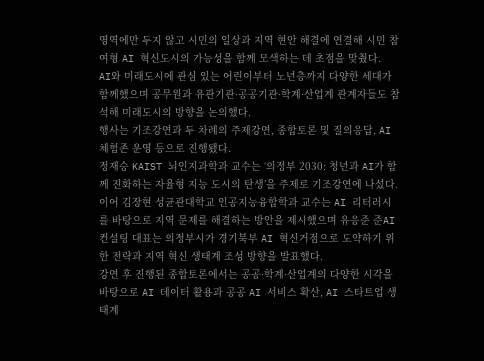영역에만 두지 않고 시민의 일상과 지역 현안 해결에 연결해 시민 참여형 AI 혁신도시의 가능성을 함께 모색하는 데 초점을 맞췄다.
AI와 미래도시에 관심 있는 어린이부터 노년층까지 다양한 세대가 함께했으며 공무원과 유관기관·공공기관·학계·산업계 관계자들도 참석해 미래도시의 방향을 논의했다.
행사는 기조강연과 두 차례의 주제강연, 종합토론 및 질의응답, AI 체험존 운영 등으로 진행됐다.
정재승 KAIST 뇌인지과학과 교수는 ‘의정부 2030: 청년과 AI가 함께 진화하는 자율형 지능 도시의 탄생’을 주제로 기조강연에 나섰다.
이어 김장현 성균관대학교 인공지능융합학과 교수는 AI 리터러시를 바탕으로 지역 문제를 해결하는 방안을 제시했으며 유응준 준AI컨설팅 대표는 의정부시가 경기북부 AI 혁신거점으로 도약하기 위한 전략과 지역 혁신 생태계 조성 방향을 발표했다.
강연 후 진행된 종합토론에서는 공공·학계·산업계의 다양한 시각을 바탕으로 AI 데이터 활용과 공공 AI 서비스 확산, AI 스타트업 생태계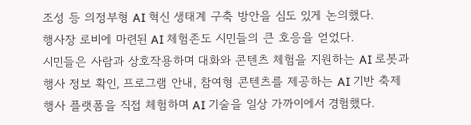조성 등 의정부형 AI 혁신 생태계 구축 방안을 심도 있게 논의했다.
행사장 로비에 마련된 AI 체험존도 시민들의 큰 호응을 얻었다.
시민들은 사람과 상호작용하며 대화와 콘텐츠 체험을 지원하는 AI 로봇과 행사 정보 확인, 프로그램 안내, 참여형 콘텐츠를 제공하는 AI 기반 축제 행사 플랫폼을 직접 체험하며 AI 기술을 일상 가까이에서 경험했다.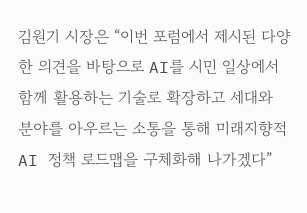김원기 시장은 “이번 포럼에서 제시된 다양한 의견을 바탕으로 AI를 시민 일상에서 함께 활용하는 기술로 확장하고 세대와 분야를 아우르는 소통을 통해 미래지향적 AI 정책 로드맵을 구체화해 나가겠다”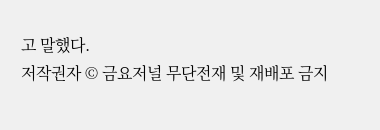고 말했다.
저작권자 © 금요저널 무단전재 및 재배포 금지